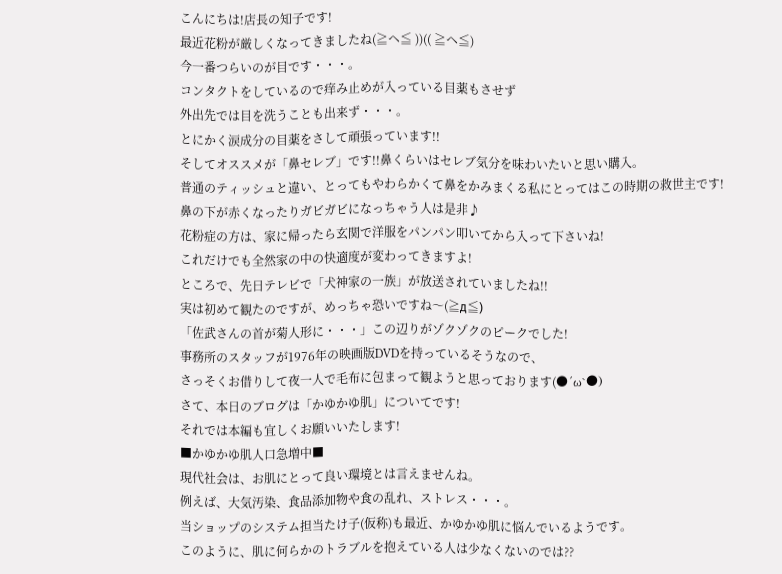こんにちは!店長の知子です!
最近花粉が厳しくなってきましたね(≧ヘ≦ ))(( ≧ヘ≦)
今一番つらいのが目です・・・。
コンタクトをしているので痒み止めが入っている目薬もさせず
外出先では目を洗うことも出来ず・・・。
とにかく涙成分の目薬をさして頑張っています!!
そしてオススメが「鼻セレブ」です!!鼻くらいはセレブ気分を味わいたいと思い購入。
普通のティッシュと違い、とってもやわらかくて鼻をかみまくる私にとってはこの時期の救世主です!
鼻の下が赤くなったりガビガビになっちゃう人は是非♪
花粉症の方は、家に帰ったら玄関で洋服をパンパン叩いてから入って下さいね!
これだけでも全然家の中の快適度が変わってきますよ!
ところで、先日テレビで「犬神家の一族」が放送されていましたね!!
実は初めて観たのですが、めっちゃ恐いですね〜(≧д≦)
「佐武さんの首が菊人形に・・・」この辺りがゾクゾクのピークでした!
事務所のスタッフが1976年の映画版DVDを持っているそうなので、
さっそくお借りして夜一人で毛布に包まって観ようと思っております(●´ω`●)
さて、本日のブログは「かゆかゆ肌」についてです!
それでは本編も宜しくお願いいたします!
■かゆかゆ肌人口急増中■
現代社会は、お肌にとって良い環境とは言えませんね。
例えば、大気汚染、食品添加物や食の乱れ、ストレス・・・。
当ショップのシステム担当たけ子(仮称)も最近、かゆかゆ肌に悩んでいるようです。
このように、肌に何らかのトラブルを抱えている人は少なくないのでは??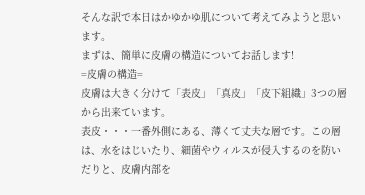そんな訳で本日はかゆかゆ肌について考えてみようと思います。
まずは、簡単に皮膚の構造についてお話します!
=皮膚の構造=
皮膚は大きく分けて「表皮」「真皮」「皮下組織」3つの層から出来ています。
表皮・・・一番外側にある、薄くて丈夫な層です。この層は、水をはじいたり、細菌やウィルスが侵入するのを防いだりと、皮膚内部を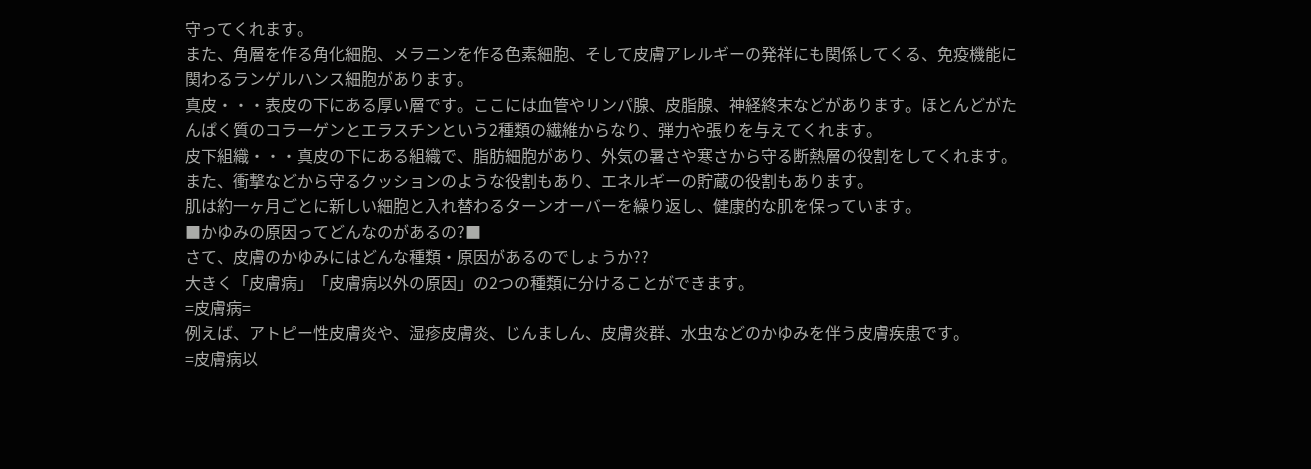守ってくれます。
また、角層を作る角化細胞、メラニンを作る色素細胞、そして皮膚アレルギーの発祥にも関係してくる、免疫機能に関わるランゲルハンス細胞があります。
真皮・・・表皮の下にある厚い層です。ここには血管やリンパ腺、皮脂腺、神経終末などがあります。ほとんどがたんぱく質のコラーゲンとエラスチンという2種類の繊維からなり、弾力や張りを与えてくれます。
皮下組織・・・真皮の下にある組織で、脂肪細胞があり、外気の暑さや寒さから守る断熱層の役割をしてくれます。
また、衝撃などから守るクッションのような役割もあり、エネルギーの貯蔵の役割もあります。
肌は約一ヶ月ごとに新しい細胞と入れ替わるターンオーバーを繰り返し、健康的な肌を保っています。
■かゆみの原因ってどんなのがあるの?■
さて、皮膚のかゆみにはどんな種類・原因があるのでしょうか??
大きく「皮膚病」「皮膚病以外の原因」の2つの種類に分けることができます。
=皮膚病=
例えば、アトピー性皮膚炎や、湿疹皮膚炎、じんましん、皮膚炎群、水虫などのかゆみを伴う皮膚疾患です。
=皮膚病以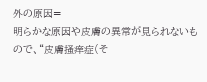外の原因=
明らかな原因や皮膚の異常が見られないもので、“皮膚掻痒症(そ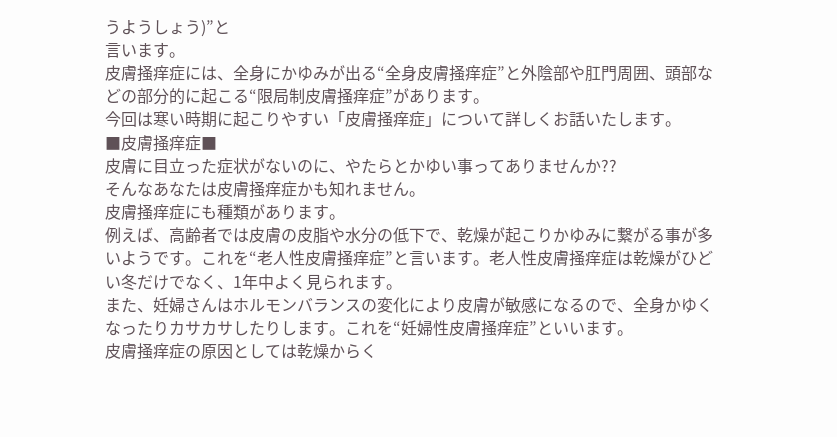うようしょう)”と
言います。
皮膚掻痒症には、全身にかゆみが出る“全身皮膚掻痒症”と外陰部や肛門周囲、頭部などの部分的に起こる“限局制皮膚掻痒症”があります。
今回は寒い時期に起こりやすい「皮膚掻痒症」について詳しくお話いたします。
■皮膚掻痒症■
皮膚に目立った症状がないのに、やたらとかゆい事ってありませんか??
そんなあなたは皮膚掻痒症かも知れません。
皮膚掻痒症にも種類があります。
例えば、高齢者では皮膚の皮脂や水分の低下で、乾燥が起こりかゆみに繋がる事が多いようです。これを“老人性皮膚掻痒症”と言います。老人性皮膚掻痒症は乾燥がひどい冬だけでなく、1年中よく見られます。
また、妊婦さんはホルモンバランスの変化により皮膚が敏感になるので、全身かゆくなったりカサカサしたりします。これを“妊婦性皮膚掻痒症”といいます。
皮膚掻痒症の原因としては乾燥からく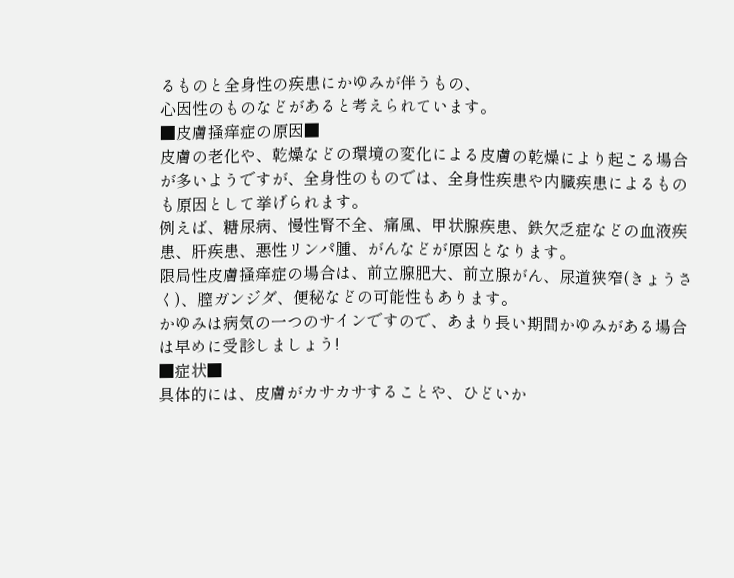るものと全身性の疾患にかゆみが伴うもの、
心因性のものなどがあると考えられています。
■皮膚掻痒症の原因■
皮膚の老化や、乾燥などの環境の変化による皮膚の乾燥により起こる場合が多いようですが、全身性のものでは、全身性疾患や内臓疾患によるものも原因として挙げられます。
例えば、糖尿病、慢性腎不全、痛風、甲状腺疾患、鉄欠乏症などの血液疾患、肝疾患、悪性リンパ腫、がんなどが原因となります。
限局性皮膚掻痒症の場合は、前立腺肥大、前立腺がん、尿道狭窄(きょうさく)、膣ガンジダ、便秘などの可能性もあります。
かゆみは病気の一つのサインですので、あまり長い期間かゆみがある場合は早めに受診しましょう!
■症状■
具体的には、皮膚がカサカサすることや、ひどいか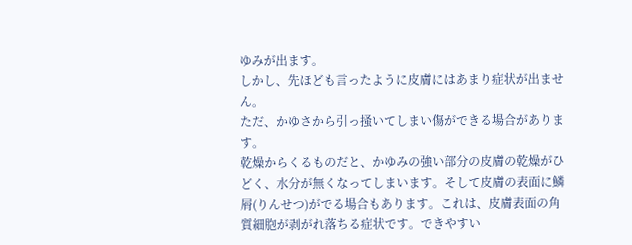ゆみが出ます。
しかし、先ほども言ったように皮膚にはあまり症状が出ません。
ただ、かゆさから引っ掻いてしまい傷ができる場合があります。
乾燥からくるものだと、かゆみの強い部分の皮膚の乾燥がひどく、水分が無くなってしまいます。そして皮膚の表面に鱗屑(りんせつ)がでる場合もあります。これは、皮膚表面の角質細胞が剥がれ落ちる症状です。できやすい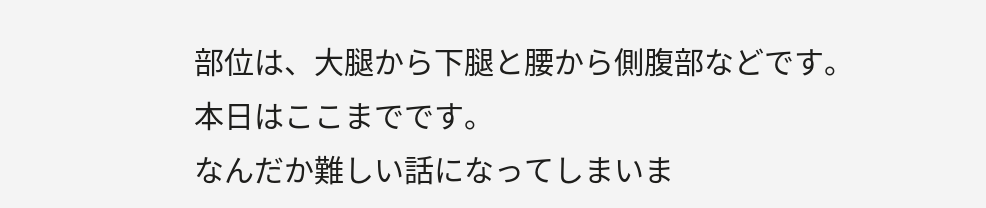部位は、大腿から下腿と腰から側腹部などです。
本日はここまでです。
なんだか難しい話になってしまいま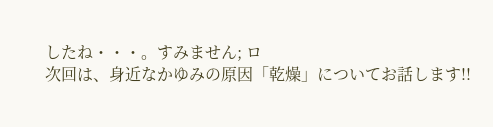したね・・・。すみません; ロ
次回は、身近なかゆみの原因「乾燥」についてお話します!!